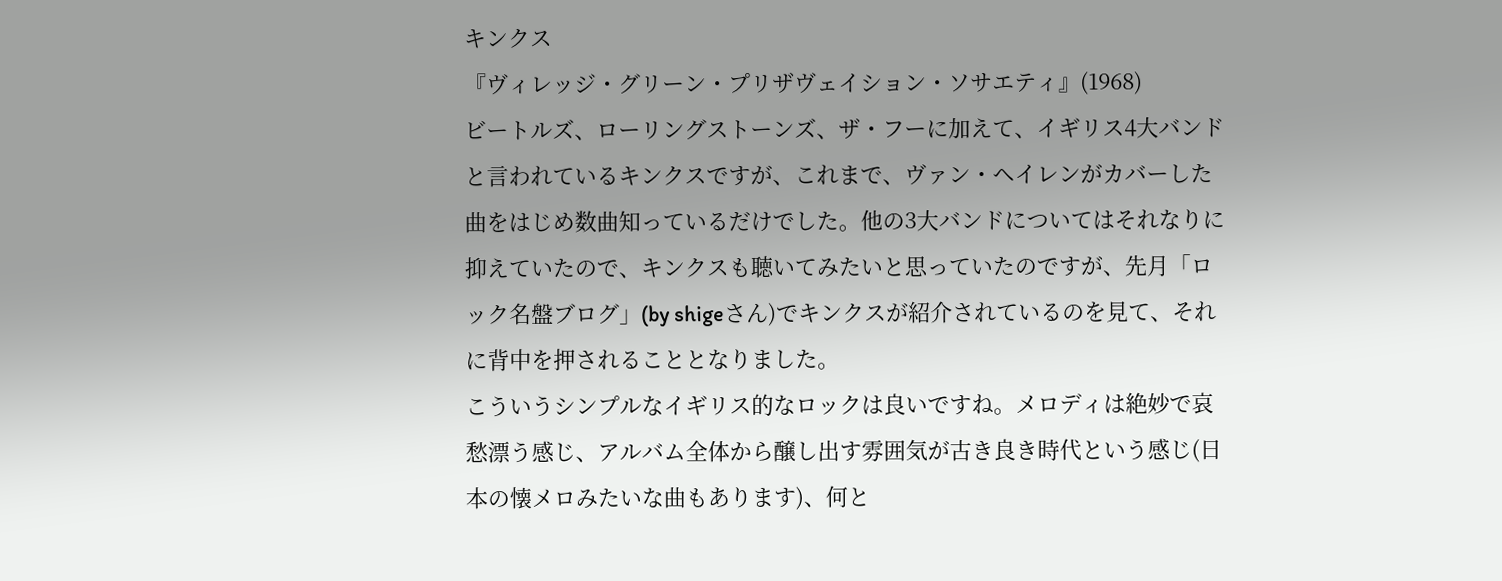キンクス
『ヴィレッジ・グリーン・プリザヴェイション・ソサエティ』(1968)
ビートルズ、ローリングストーンズ、ザ・フーに加えて、イギリス4大バンドと言われているキンクスですが、これまで、ヴァン・ヘイレンがカバーした曲をはじめ数曲知っているだけでした。他の3大バンドについてはそれなりに抑えていたので、キンクスも聴いてみたいと思っていたのですが、先月「ロック名盤ブログ」(by shigeさん)でキンクスが紹介されているのを見て、それに背中を押されることとなりました。
こういうシンプルなイギリス的なロックは良いですね。メロディは絶妙で哀愁漂う感じ、アルバム全体から醸し出す雰囲気が古き良き時代という感じ(日本の懐メロみたいな曲もあります)、何と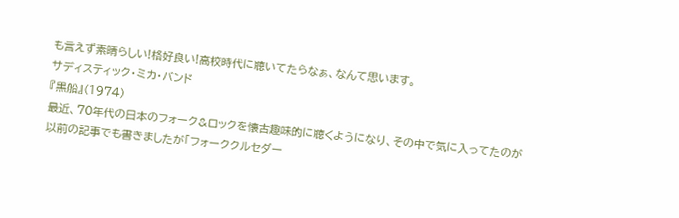も言えず素晴らしい!格好良い!高校時代に聴いてたらなぁ、なんて思います。
サディスティック・ミカ・バンド
『黒船』(1974)
最近、70年代の日本のフォーク&ロックを懐古趣味的に聴くようになり、その中で気に入ってたのが以前の記事でも書きましたが「フォーククルセダー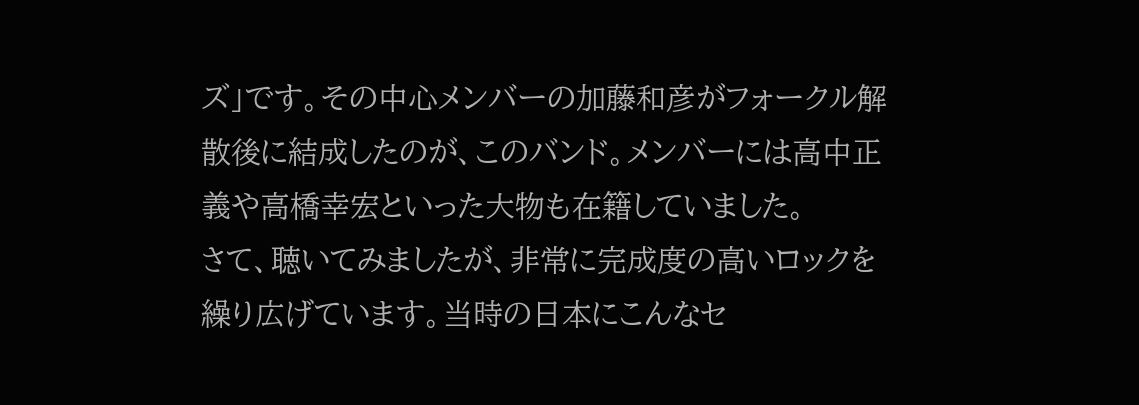ズ」です。その中心メンバーの加藤和彦がフォークル解散後に結成したのが、このバンド。メンバーには高中正義や高橋幸宏といった大物も在籍していました。
さて、聴いてみましたが、非常に完成度の高いロックを繰り広げています。当時の日本にこんなセ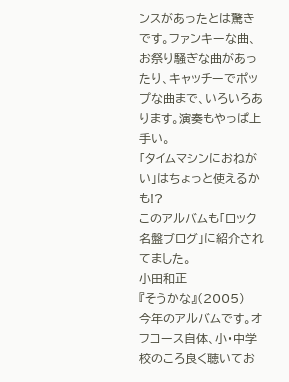ンスがあったとは驚きです。ファンキーな曲、お祭り騒ぎな曲があったり、キャッチーでポップな曲まで、いろいろあります。演奏もやっぱ上手い。
「タイムマシンにおねがい」はちょっと使えるかも!?
このアルバムも「ロック名盤ブログ」に紹介されてました。
小田和正
『そうかな』(2005)
今年のアルバムです。オフコース自体、小・中学校のころ良く聴いてお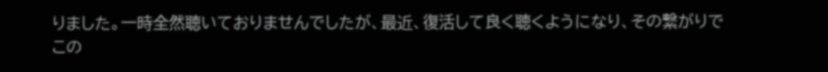りました。一時全然聴いておりませんでしたが、最近、復活して良く聴くようになり、その繋がりでこの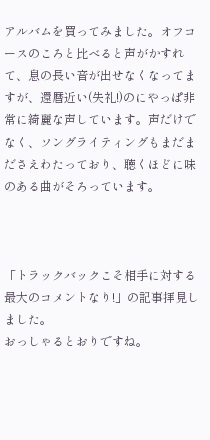アルバムを買ってみました。オフコースのころと比べると声がかすれて、息の長い音が出せなくなってますが、還暦近い(失礼!)のにやっぱ非常に綺麗な声しています。声だけでなく、ソングライティングもまだまださえわたっており、聴くほどに味のある曲がそろっています。



「トラックバックこそ相手に対する最大のコメントなり!」の記事拝見しました。
おっしゃるとおりですね。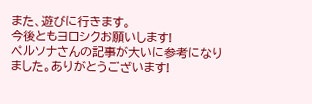また、遊びに行きます。
今後ともヨロシクお願いします!
ペルソナさんの記事が大いに参考になりました。ありがとうございます!